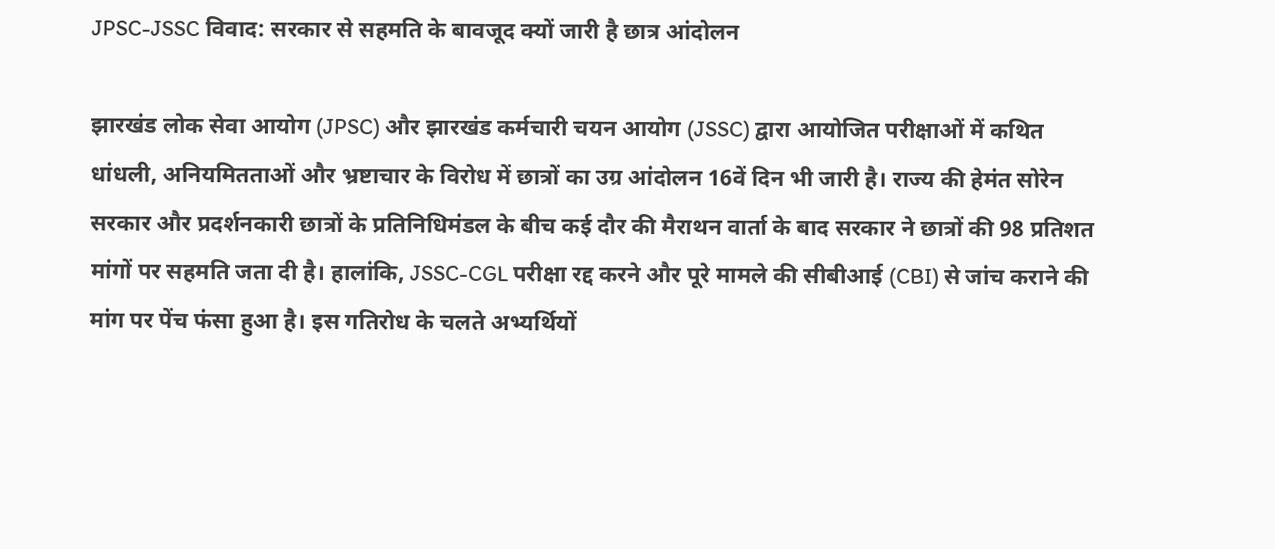JPSC-JSSC विवाद: सरकार से सहमति के बावजूद क्यों जारी है छात्र आंदोलन

झारखंड लोक सेवा आयोग (JPSC) और झारखंड कर्मचारी चयन आयोग (JSSC) द्वारा आयोजित परीक्षाओं में कथित धांधली, अनियमितताओं और भ्रष्टाचार के विरोध में छात्रों का उग्र आंदोलन 16वें दिन भी जारी है। राज्य की हेमंत सोरेन सरकार और प्रदर्शनकारी छात्रों के प्रतिनिधिमंडल के बीच कई दौर की मैराथन वार्ता के बाद सरकार ने छात्रों की 98 प्रतिशत मांगों पर सहमति जता दी है। हालांकि, JSSC-CGL परीक्षा रद्द करने और पूरे मामले की सीबीआई (CBI) से जांच कराने की मांग पर पेंच फंसा हुआ है। इस गतिरोध के चलते अभ्यर्थियों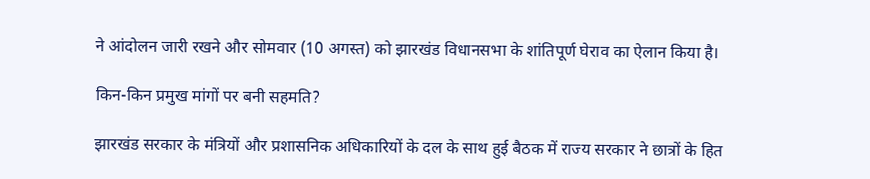ने आंदोलन जारी रखने और सोमवार (10 अगस्त) को झारखंड विधानसभा के शांतिपूर्ण घेराव का ऐलान किया है।

किन-किन प्रमुख मांगों पर बनी सहमति?

झारखंड सरकार के मंत्रियों और प्रशासनिक अधिकारियों के दल के साथ हुई बैठक में राज्य सरकार ने छात्रों के हित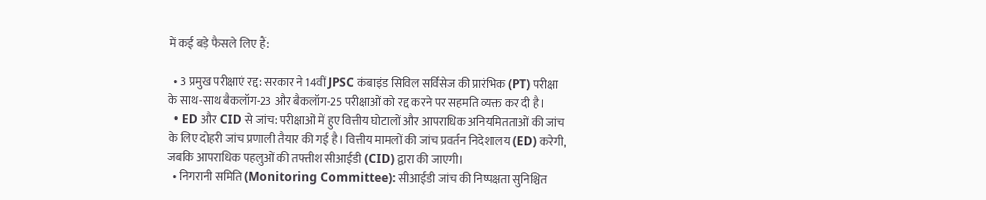में कई बड़े फैसले लिए हैं:

  • 3 प्रमुख परीक्षाएं रद्द: सरकार ने 14वीं JPSC कंबाइंड सिविल सर्विसेज की प्रारंभिक (PT) परीक्षा के साथ-साथ बैकलॉग-23 और बैकलॉग-25 परीक्षाओं को रद्द करने पर सहमति व्यक्त कर दी है।
  • ED और CID से जांच: परीक्षाओं में हुए वित्तीय घोटालों और आपराधिक अनियमितताओं की जांच के लिए दोहरी जांच प्रणाली तैयार की गई है। वित्तीय मामलों की जांच प्रवर्तन निदेशालय (ED) करेगी, जबकि आपराधिक पहलुओं की तफ्तीश सीआईडी (CID) द्वारा की जाएगी।
  • निगरानी समिति (Monitoring Committee): सीआईडी जांच की निष्पक्षता सुनिश्चित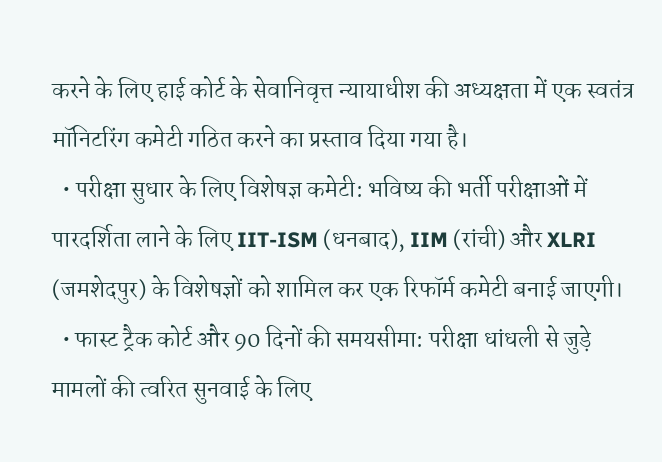करने के लिए हाई कोर्ट के सेवानिवृत्त न्यायाधीश की अध्यक्षता में एक स्वतंत्र मॉनिटरिंग कमेटी गठित करने का प्रस्ताव दिया गया है।
  • परीक्षा सुधार के लिए विशेषज्ञ कमेटी: भविष्य की भर्ती परीक्षाओं में पारदर्शिता लाने के लिए IIT-ISM (धनबाद), IIM (रांची) और XLRI (जमशेदपुर) के विशेषज्ञों को शामिल कर एक रिफॉर्म कमेटी बनाई जाएगी।
  • फास्ट ट्रैक कोर्ट और 90 दिनों की समयसीमा: परीक्षा धांधली से जुड़े मामलों की त्वरित सुनवाई के लिए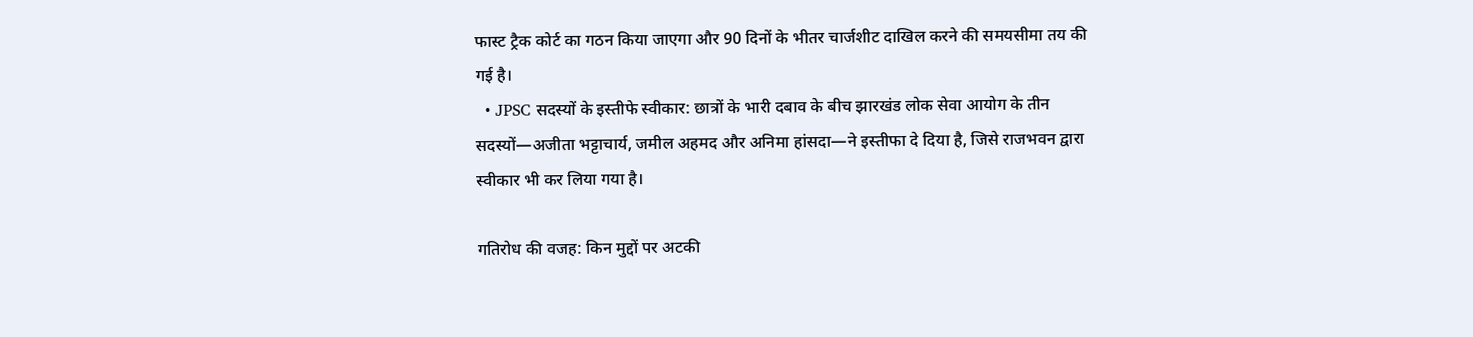फास्ट ट्रैक कोर्ट का गठन किया जाएगा और 90 दिनों के भीतर चार्जशीट दाखिल करने की समयसीमा तय की गई है।
  • JPSC सदस्यों के इस्तीफे स्वीकार: छात्रों के भारी दबाव के बीच झारखंड लोक सेवा आयोग के तीन सदस्यों—अजीता भट्टाचार्य, जमील अहमद और अनिमा हांसदा—ने इस्तीफा दे दिया है, जिसे राजभवन द्वारा स्वीकार भी कर लिया गया है।

गतिरोध की वजह: किन मुद्दों पर अटकी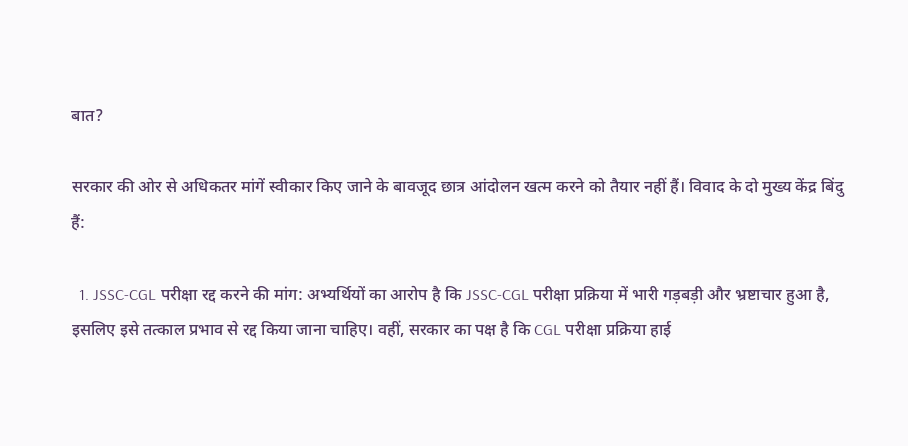बात?

सरकार की ओर से अधिकतर मांगें स्वीकार किए जाने के बावजूद छात्र आंदोलन खत्म करने को तैयार नहीं हैं। विवाद के दो मुख्य केंद्र बिंदु हैं:

  1. JSSC-CGL परीक्षा रद्द करने की मांग: अभ्यर्थियों का आरोप है कि JSSC-CGL परीक्षा प्रक्रिया में भारी गड़बड़ी और भ्रष्टाचार हुआ है, इसलिए इसे तत्काल प्रभाव से रद्द किया जाना चाहिए। वहीं, सरकार का पक्ष है कि CGL परीक्षा प्रक्रिया हाई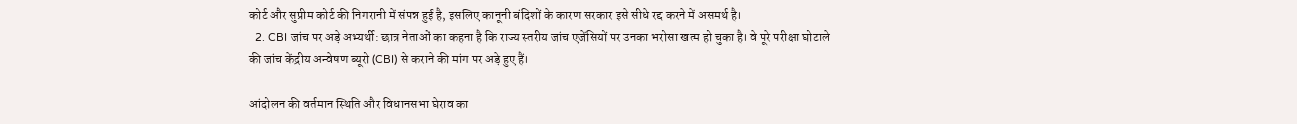कोर्ट और सुप्रीम कोर्ट की निगरानी में संपन्न हुई है, इसलिए कानूनी बंदिशों के कारण सरकार इसे सीधे रद्द करने में असमर्थ है।
  2. CBI जांच पर अड़े अभ्यर्थी: छात्र नेताओं का कहना है कि राज्य स्तरीय जांच एजेंसियों पर उनका भरोसा खत्म हो चुका है। वे पूरे परीक्षा घोटाले की जांच केंद्रीय अन्वेषण ब्यूरो (CBI) से कराने की मांग पर अड़े हुए हैं।

आंदोलन की वर्तमान स्थिति और विधानसभा घेराव का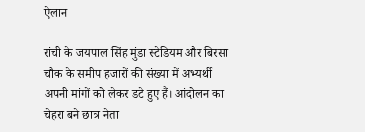ऐलान

रांची के जयपाल सिंह मुंडा स्टेडियम और बिरसा चौक के समीप हजारों की संख्या में अभ्यर्थी अपनी मांगों को लेकर डटे हुए हैं। आंदोलन का चेहरा बने छात्र नेता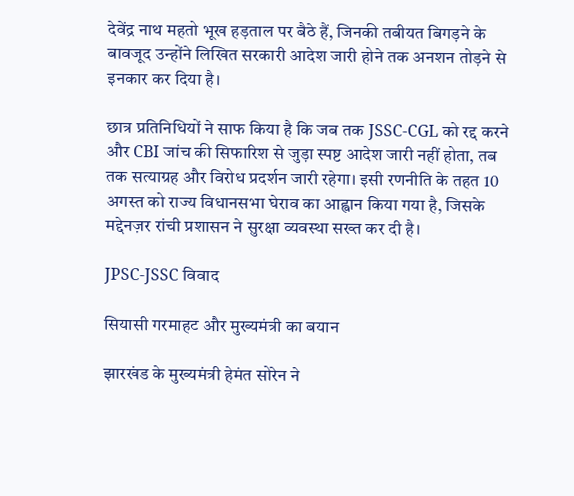देवेंद्र नाथ महतो भूख हड़ताल पर बैठे हैं, जिनकी तबीयत बिगड़ने के बावजूद उन्होंने लिखित सरकारी आदेश जारी होने तक अनशन तोड़ने से इनकार कर दिया है।

छात्र प्रतिनिधियों ने साफ किया है कि जब तक JSSC-CGL को रद्द करने और CBI जांच की सिफारिश से जुड़ा स्पष्ट आदेश जारी नहीं होता, तब तक सत्याग्रह और विरोध प्रदर्शन जारी रहेगा। इसी रणनीति के तहत 10 अगस्त को राज्य विधानसभा घेराव का आह्वान किया गया है, जिसके मद्देनज़र रांची प्रशासन ने सुरक्षा व्यवस्था सख्त कर दी है।

JPSC-JSSC विवाद

सियासी गरमाहट और मुख्यमंत्री का बयान

झारखंड के मुख्यमंत्री हेमंत सोरेन ने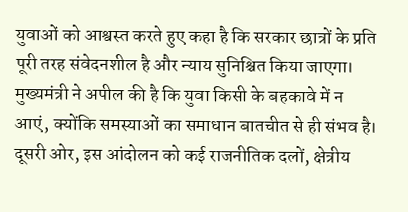युवाओं को आश्वस्त करते हुए कहा है कि सरकार छात्रों के प्रति पूरी तरह संवेदनशील है और न्याय सुनिश्चित किया जाएगा। मुख्यमंत्री ने अपील की है कि युवा किसी के बहकावे में न आएं, क्योंकि समस्याओं का समाधान बातचीत से ही संभव है। दूसरी ओर, इस आंदोलन को कई राजनीतिक दलों, क्षेत्रीय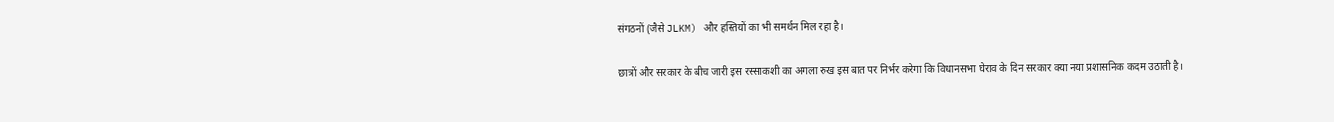संगठनों (जैसे JLKM) और हस्तियों का भी समर्थन मिल रहा है।

छात्रों और सरकार के बीच जारी इस रस्साकशी का अगला रुख इस बात पर निर्भर करेगा कि विधानसभा घेराव के दिन सरकार क्या नया प्रशासनिक कदम उठाती है।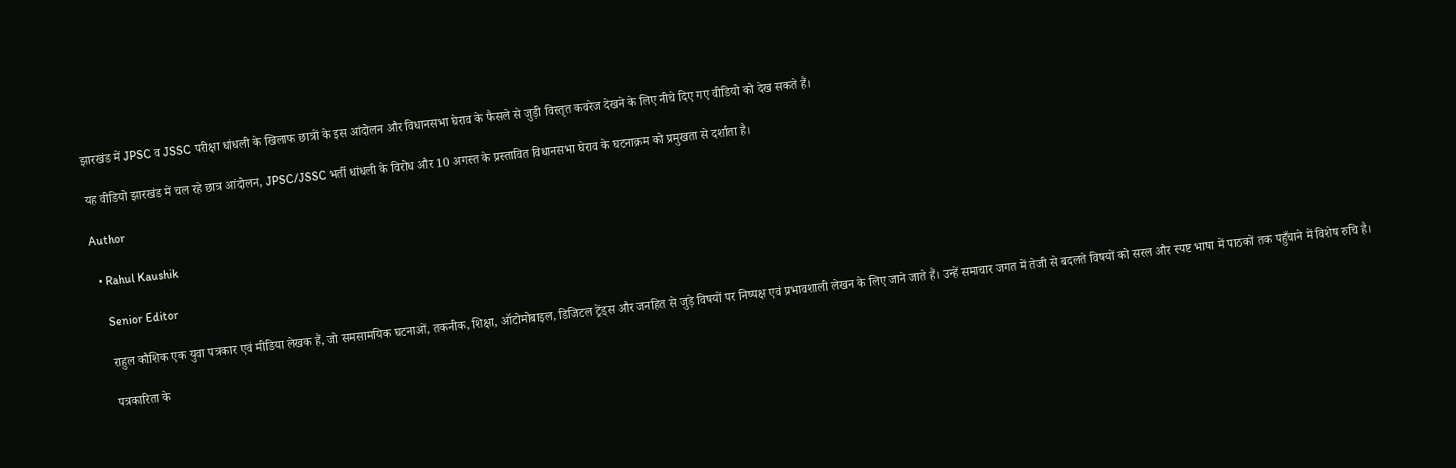झारखंड में JPSC व JSSC परीक्षा धांधली के खिलाफ छात्रों के इस आंदोलन और विधानसभा घेराव के फैसले से जुड़ी विस्तृत कवरेज देखने के लिए नीचे दिए गए वीडियो को देख सकते हैं।

यह वीडियो झारखंड में चल रहे छात्र आंदोलन, JPSC/JSSC भर्ती धांधली के विरोध और 10 अगस्त के प्रस्तावित विधानसभा घेराव के घटनाक्रम को प्रमुखता से दर्शाता है।

Author

  • Rahul Kaushik

    Senior Editor

    राहुल कौशिक एक युवा पत्रकार एवं मीडिया लेखक हैं, जो समसामयिक घटनाओं, तकनीक, शिक्षा, ऑटोमोबाइल, डिजिटल ट्रेंड्स और जनहित से जुड़े विषयों पर निष्पक्ष एवं प्रभावशाली लेखन के लिए जाने जाते हैं। उन्हें समाचार जगत में तेजी से बदलते विषयों को सरल और स्पष्ट भाषा में पाठकों तक पहुँचाने में विशेष रुचि है।

    पत्रकारिता के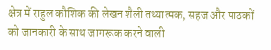क्षेत्र में राहुल कौशिक की लेखन शैली तथ्यात्मक, सहज और पाठकों को जानकारी के साथ जागरूक करने वाली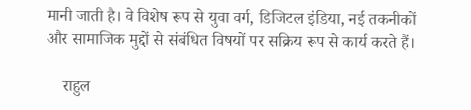मानी जाती है। वे विशेष रूप से युवा वर्ग, डिजिटल इंडिया, नई तकनीकों और सामाजिक मुद्दों से संबंधित विषयों पर सक्रिय रूप से कार्य करते हैं।

    राहुल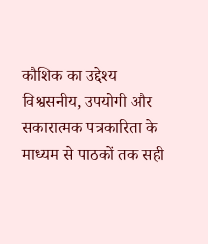कौशिक का उद्देश्य विश्वसनीय, उपयोगी और सकारात्मक पत्रकारिता के माध्यम से पाठकों तक सही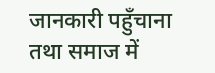जानकारी पहुँचाना तथा समाज में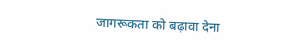जागरूकता को बढ़ावा देना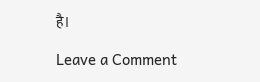है।

Leave a Comment